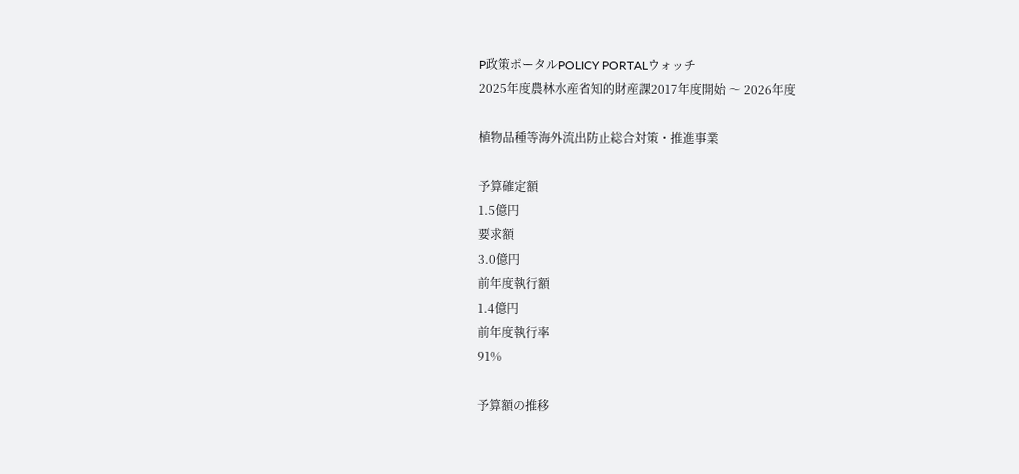P政策ポータルPOLICY PORTALウォッチ
2025年度農林水産省知的財産課2017年度開始 〜 2026年度

植物品種等海外流出防止総合対策・推進事業

予算確定額
1.5億円
要求額
3.0億円
前年度執行額
1.4億円
前年度執行率
91%

予算額の推移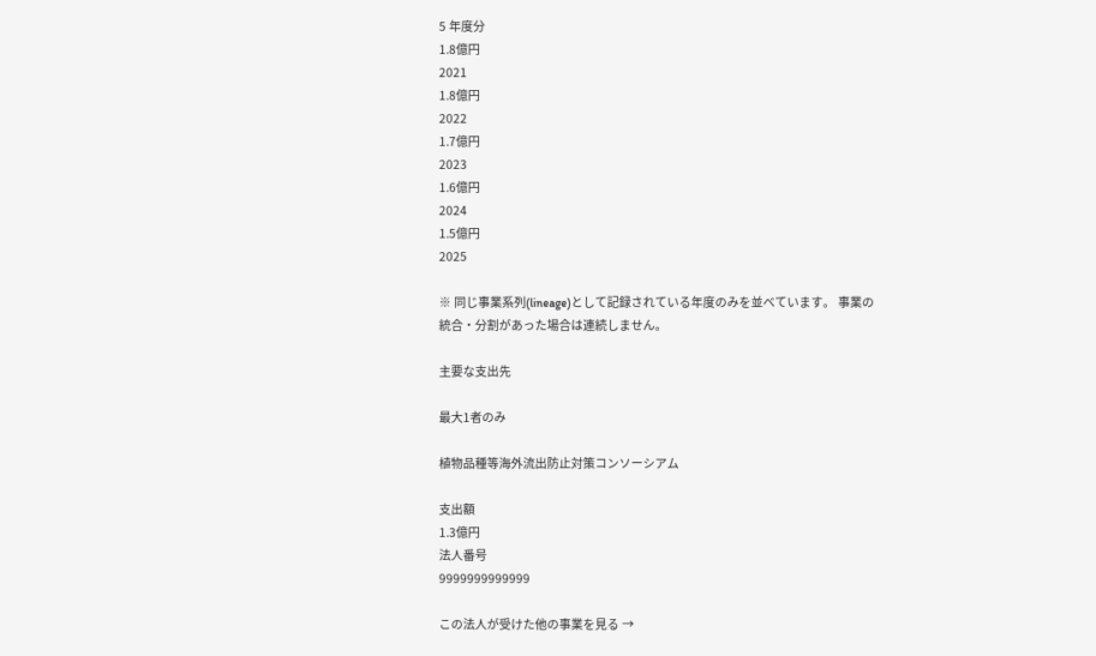5 年度分
1.8億円
2021
1.8億円
2022
1.7億円
2023
1.6億円
2024
1.5億円
2025

※ 同じ事業系列(lineage)として記録されている年度のみを並べています。 事業の統合・分割があった場合は連続しません。

主要な支出先

最大1者のみ

植物品種等海外流出防止対策コンソーシアム

支出額
1.3億円
法人番号
9999999999999

この法人が受けた他の事業を見る →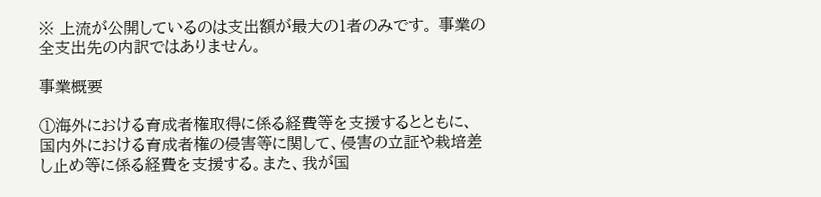※ 上流が公開しているのは支出額が最大の1者のみです。 事業の全支出先の内訳ではありません。

事業概要

①海外における育成者権取得に係る経費等を支援するとともに、国内外における育成者権の侵害等に関して、侵害の立証や栽培差し止め等に係る経費を支援する。また、我が国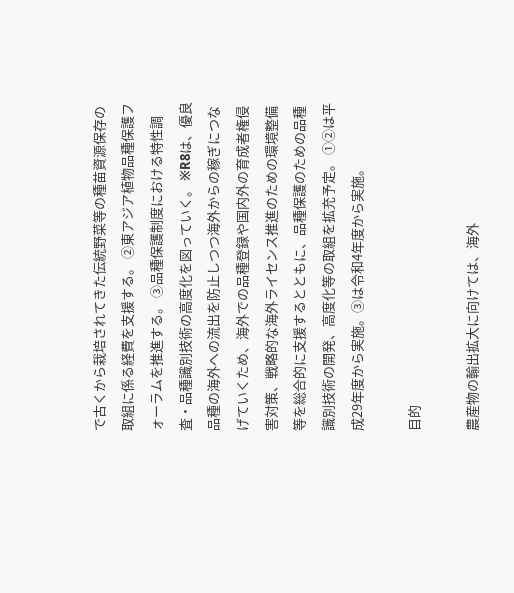で古くから栽培されてきた伝統野菜等の種苗資源保存の取組に係る経費を支援する。 ②東アジア植物品種保護フォーラムを推進する。 ③品種保護制度における特性調査・品種識別技術の高度化を図っていく。 ※R8は、優良品種の海外への流出を防止しつつ海外からの稼ぎにつなげていくため、海外での品種登録や国内外の育成者権侵害対策、戦略的な海外ライセンス推進のための環境整備等を総合的に支援するとともに、品種保護のための品種識別技術の開発、高度化等の取組を拡充予定。 ①②は平成29年度から実施。③は令和4年度から実施。

目的

農産物の輸出拡大に向けては、海外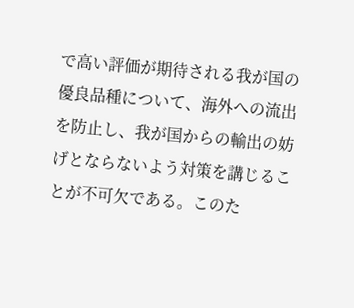で高い評価が期待される我が国の優良品種について、海外への流出を防止し、我が国からの輸出の妨げとならないよう対策を講じることが不可欠である。このた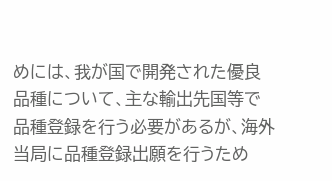めには、我が国で開発された優良品種について、主な輸出先国等で品種登録を行う必要があるが、海外当局に品種登録出願を行うため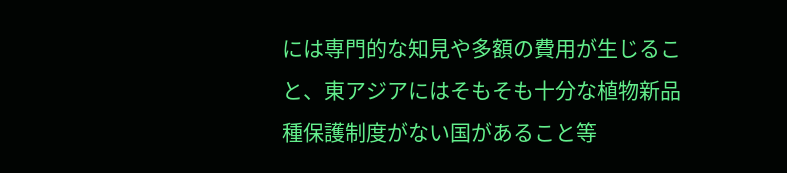には専門的な知見や多額の費用が生じること、東アジアにはそもそも十分な植物新品種保護制度がない国があること等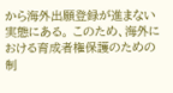から海外出願登録が進まない実態にある。 このため、海外における育成者権保護のための制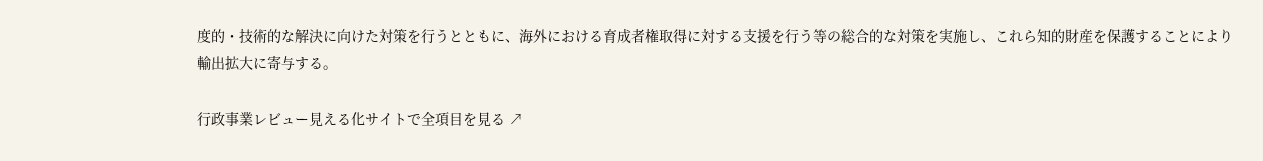度的・技術的な解決に向けた対策を行うとともに、海外における育成者権取得に対する支援を行う等の総合的な対策を実施し、これら知的財産を保護することにより輸出拡大に寄与する。

行政事業レビュー見える化サイトで全項目を見る ↗